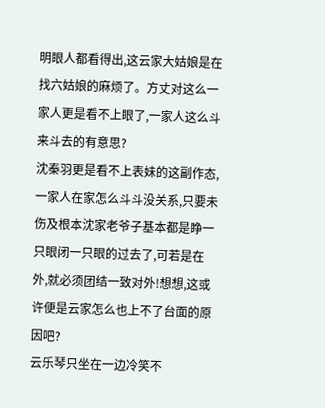明眼人都看得出,这云家大姑娘是在找六姑娘的麻烦了。方丈对这么一家人更是看不上眼了,一家人这么斗来斗去的有意思?
沈秦羽更是看不上表妹的这副作态,一家人在家怎么斗斗没关系,只要未伤及根本沈家老爷子基本都是睁一只眼闭一只眼的过去了,可若是在外,就必须团结一致对外!想想,这或许便是云家怎么也上不了台面的原因吧?
云乐琴只坐在一边冷笑不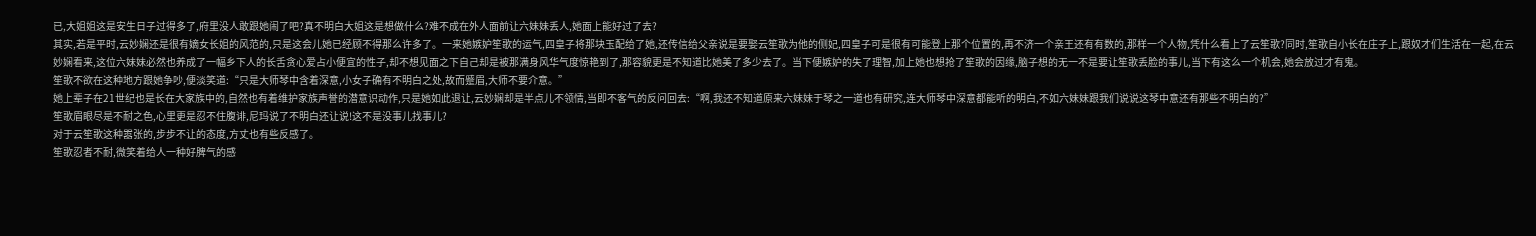已,大姐姐这是安生日子过得多了,府里没人敢跟她闹了吧?真不明白大姐这是想做什么?难不成在外人面前让六妹妹丢人,她面上能好过了去?
其实,若是平时,云妙娴还是很有嫡女长姐的风范的,只是这会儿她已经顾不得那么许多了。一来她嫉妒笙歌的运气,四皇子将那块玉配给了她,还传信给父亲说是要娶云笙歌为他的侧妃,四皇子可是很有可能登上那个位置的,再不济一个亲王还有有数的,那样一个人物,凭什么看上了云笙歌?同时,笙歌自小长在庄子上,跟奴才们生活在一起,在云妙娴看来,这位六妹妹必然也养成了一幅乡下人的长舌贪心爱占小便宜的性子,却不想见面之下自己却是被那满身风华气度惊艳到了,那容貌更是不知道比她美了多少去了。当下便嫉妒的失了理智,加上她也想抢了笙歌的因缘,脑子想的无一不是要让笙歌丢脸的事儿,当下有这么一个机会,她会放过才有鬼。
笙歌不欲在这种地方跟她争吵,便淡笑道:“只是大师琴中含着深意,小女子确有不明白之处,故而蹙眉,大师不要介意。”
她上辈子在21世纪也是长在大家族中的,自然也有着维护家族声誉的潜意识动作,只是她如此退让,云妙娴却是半点儿不领情,当即不客气的反问回去:“啊,我还不知道原来六妹妹于琴之一道也有研究,连大师琴中深意都能听的明白,不如六妹妹跟我们说说这琴中意还有那些不明白的?”
笙歌眉眼尽是不耐之色,心里更是忍不住腹诽,尼玛说了不明白还让说!这不是没事儿找事儿?
对于云笙歌这种嚣张的,步步不让的态度,方丈也有些反感了。
笙歌忍者不耐,微笑着给人一种好脾气的感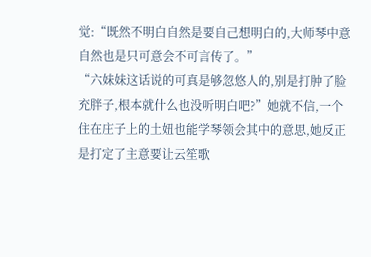觉:“既然不明白自然是要自己想明白的,大师琴中意自然也是只可意会不可言传了。”
“六妹妹这话说的可真是够忽悠人的,别是打肿了脸充胖子,根本就什么也没听明白吧?”她就不信,一个住在庄子上的土妞也能学琴领会其中的意思,她反正是打定了主意要让云笙歌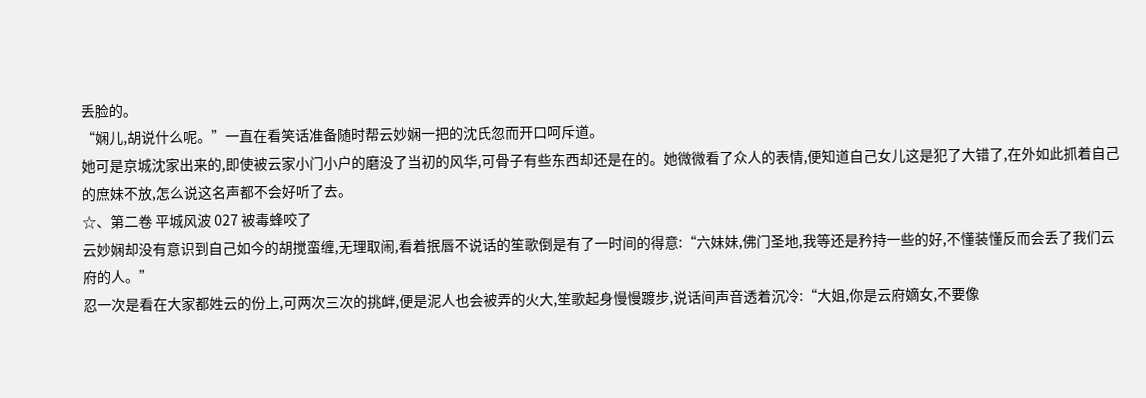丢脸的。
“娴儿,胡说什么呢。”一直在看笑话准备随时帮云妙娴一把的沈氏忽而开口呵斥道。
她可是京城沈家出来的,即使被云家小门小户的磨没了当初的风华,可骨子有些东西却还是在的。她微微看了众人的表情,便知道自己女儿这是犯了大错了,在外如此抓着自己的庶妹不放,怎么说这名声都不会好听了去。
☆、第二卷 平城风波 027 被毒蜂咬了
云妙娴却没有意识到自己如今的胡搅蛮缠,无理取闹,看着抿唇不说话的笙歌倒是有了一时间的得意:“六妹妹,佛门圣地,我等还是矜持一些的好,不懂装懂反而会丢了我们云府的人。”
忍一次是看在大家都姓云的份上,可两次三次的挑衅,便是泥人也会被弄的火大,笙歌起身慢慢踱步,说话间声音透着沉冷:“大姐,你是云府嫡女,不要像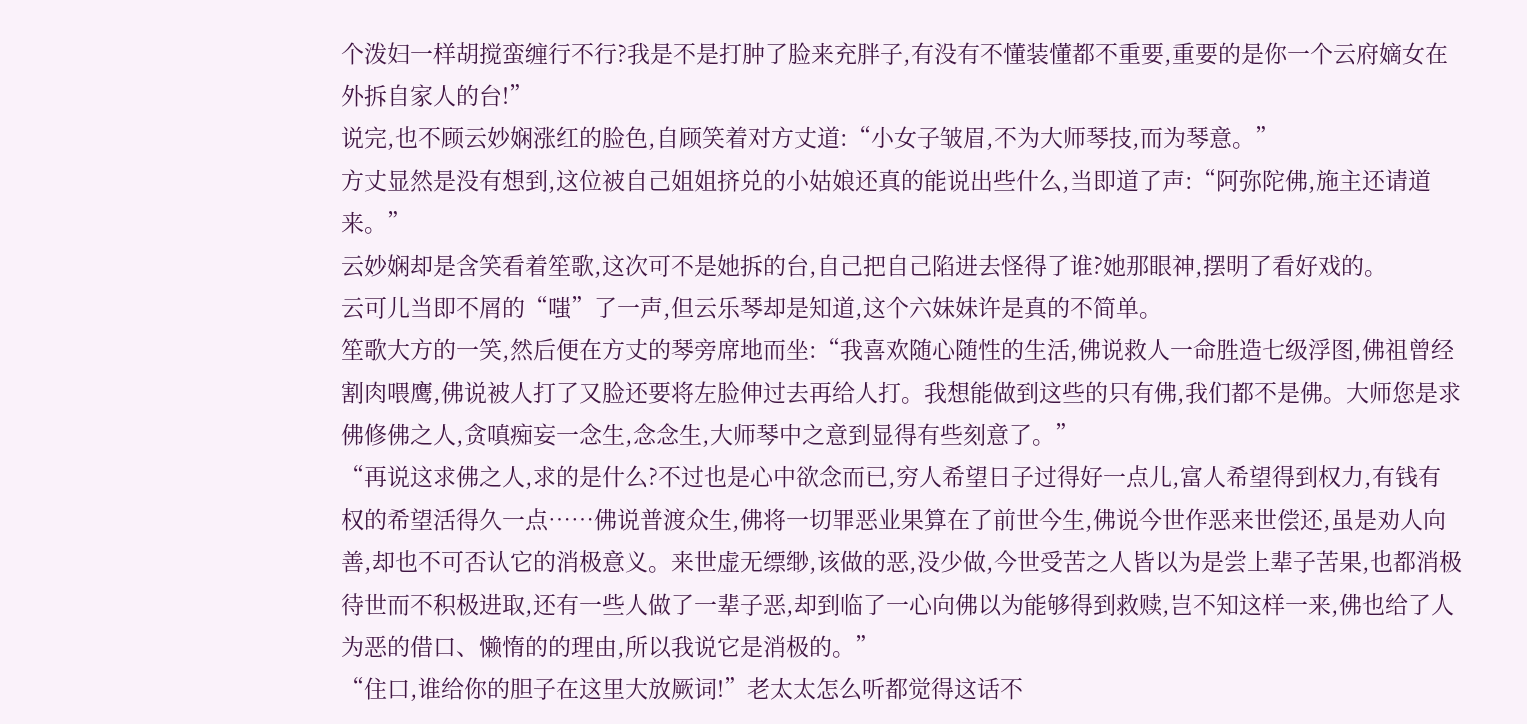个泼妇一样胡搅蛮缠行不行?我是不是打肿了脸来充胖子,有没有不懂装懂都不重要,重要的是你一个云府嫡女在外拆自家人的台!”
说完,也不顾云妙娴涨红的脸色,自顾笑着对方丈道:“小女子皱眉,不为大师琴技,而为琴意。”
方丈显然是没有想到,这位被自己姐姐挤兑的小姑娘还真的能说出些什么,当即道了声:“阿弥陀佛,施主还请道来。”
云妙娴却是含笑看着笙歌,这次可不是她拆的台,自己把自己陷进去怪得了谁?她那眼神,摆明了看好戏的。
云可儿当即不屑的“嗤”了一声,但云乐琴却是知道,这个六妹妹许是真的不简单。
笙歌大方的一笑,然后便在方丈的琴旁席地而坐:“我喜欢随心随性的生活,佛说救人一命胜造七级浮图,佛祖曾经割肉喂鹰,佛说被人打了又脸还要将左脸伸过去再给人打。我想能做到这些的只有佛,我们都不是佛。大师您是求佛修佛之人,贪嗔痴妄一念生,念念生,大师琴中之意到显得有些刻意了。”
“再说这求佛之人,求的是什么?不过也是心中欲念而已,穷人希望日子过得好一点儿,富人希望得到权力,有钱有权的希望活得久一点……佛说普渡众生,佛将一切罪恶业果算在了前世今生,佛说今世作恶来世偿还,虽是劝人向善,却也不可否认它的消极意义。来世虚无缥缈,该做的恶,没少做,今世受苦之人皆以为是尝上辈子苦果,也都消极待世而不积极进取,还有一些人做了一辈子恶,却到临了一心向佛以为能够得到救赎,岂不知这样一来,佛也给了人为恶的借口、懒惰的的理由,所以我说它是消极的。”
“住口,谁给你的胆子在这里大放厥词!”老太太怎么听都觉得这话不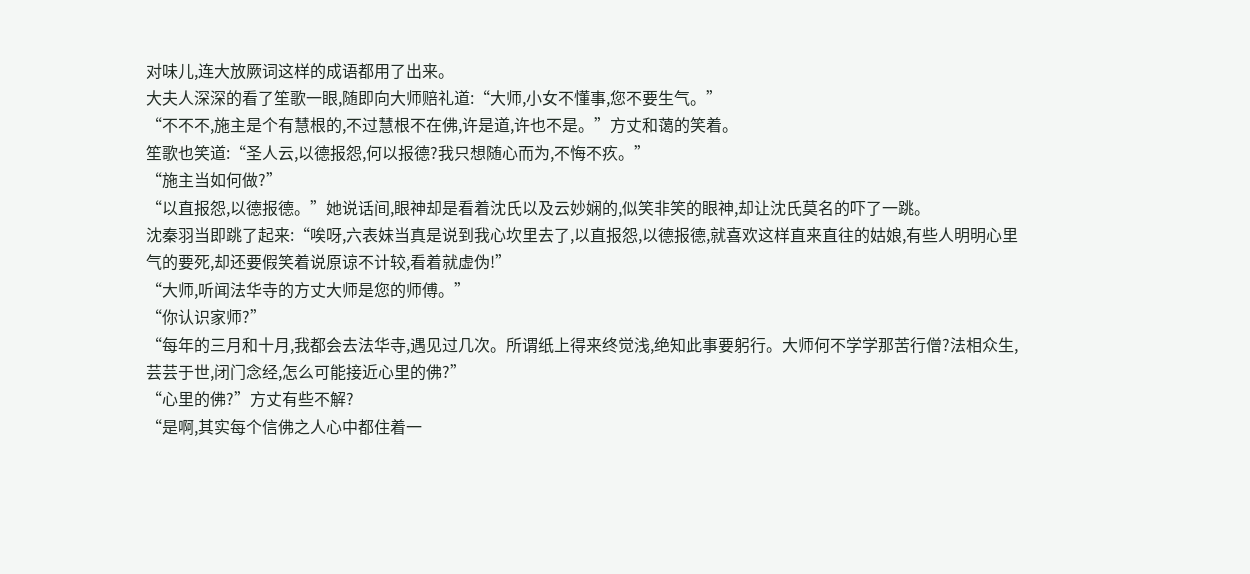对味儿,连大放厥词这样的成语都用了出来。
大夫人深深的看了笙歌一眼,随即向大师赔礼道:“大师,小女不懂事,您不要生气。”
“不不不,施主是个有慧根的,不过慧根不在佛,许是道,许也不是。”方丈和蔼的笑着。
笙歌也笑道:“圣人云,以德报怨,何以报德?我只想随心而为,不悔不疚。”
“施主当如何做?”
“以直报怨,以德报德。”她说话间,眼神却是看着沈氏以及云妙娴的,似笑非笑的眼神,却让沈氏莫名的吓了一跳。
沈秦羽当即跳了起来:“唉呀,六表妹当真是说到我心坎里去了,以直报怨,以德报德,就喜欢这样直来直往的姑娘,有些人明明心里气的要死,却还要假笑着说原谅不计较,看着就虚伪!”
“大师,听闻法华寺的方丈大师是您的师傅。”
“你认识家师?”
“每年的三月和十月,我都会去法华寺,遇见过几次。所谓纸上得来终觉浅,绝知此事要躬行。大师何不学学那苦行僧?法相众生,芸芸于世,闭门念经,怎么可能接近心里的佛?”
“心里的佛?”方丈有些不解?
“是啊,其实每个信佛之人心中都住着一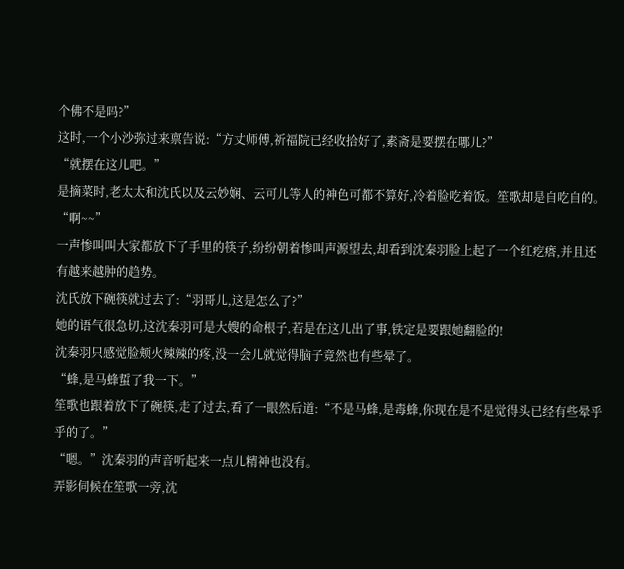个佛不是吗?”
这时,一个小沙弥过来禀告说:“方丈师傅,祈福院已经收拾好了,素斋是要摆在哪儿?”
“就摆在这儿吧。”
是摘菜时,老太太和沈氏以及云妙娴、云可儿等人的神色可都不算好,冷着脸吃着饭。笙歌却是自吃自的。
“啊~~”
一声惨叫叫大家都放下了手里的筷子,纷纷朝着惨叫声源望去,却看到沈秦羽脸上起了一个红疙瘩,并且还有越来越肿的趋势。
沈氏放下碗筷就过去了:“羽哥儿,这是怎么了?”
她的语气很急切,这沈秦羽可是大嫂的命根子,若是在这儿出了事,铁定是要跟她翻脸的!
沈秦羽只感觉脸颊火辣辣的疼,没一会儿就觉得脑子竟然也有些晕了。
“蜂,是马蜂蜇了我一下。”
笙歌也跟着放下了碗筷,走了过去,看了一眼然后道:“不是马蜂,是毒蜂,你现在是不是觉得头已经有些晕乎乎的了。”
“嗯。”沈秦羽的声音听起来一点儿精神也没有。
弄影伺候在笙歌一旁,沈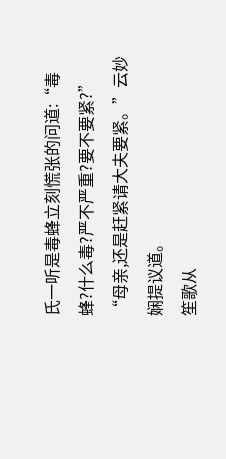氏一听是毒蜂立刻慌张的问道:“毒蜂?什么毒?严不严重?要不要紧?”
“母亲,还是赶紧请大夫要紧。”云妙娴提议道。
笙歌从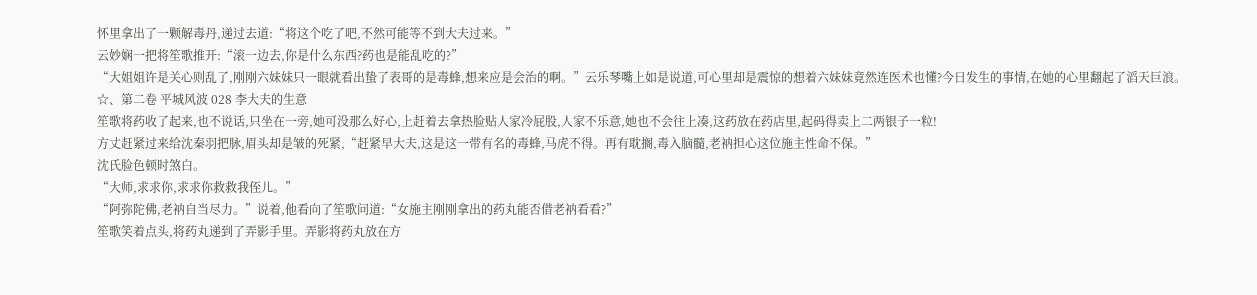怀里拿出了一颗解毒丹,递过去道:“将这个吃了吧,不然可能等不到大夫过来。”
云妙娴一把将笙歌推开:“滚一边去,你是什么东西?药也是能乱吃的?”
“大姐姐许是关心则乱了,刚刚六妹妹只一眼就看出蛰了表哥的是毒蜂,想来应是会治的啊。”云乐琴嘴上如是说道,可心里却是震惊的想着六妹妹竟然连医术也懂?今日发生的事情,在她的心里翻起了滔天巨浪。
☆、第二卷 平城风波 028 李大夫的生意
笙歌将药收了起来,也不说话,只坐在一旁,她可没那么好心,上赶着去拿热脸贴人家冷屁股,人家不乐意,她也不会往上凑,这药放在药店里,起码得卖上二两银子一粒!
方丈赶紧过来给沈秦羽把脉,眉头却是皱的死紧,“赶紧早大夫,这是这一带有名的毒蜂,马虎不得。再有耽搁,毒入脑髓,老衲担心这位施主性命不保。”
沈氏脸色顿时煞白。
“大师,求求你,求求你救救我侄儿。”
“阿弥陀佛,老衲自当尽力。”说着,他看向了笙歌问道:“女施主刚刚拿出的药丸能否借老衲看看?”
笙歌笑着点头,将药丸递到了弄影手里。弄影将药丸放在方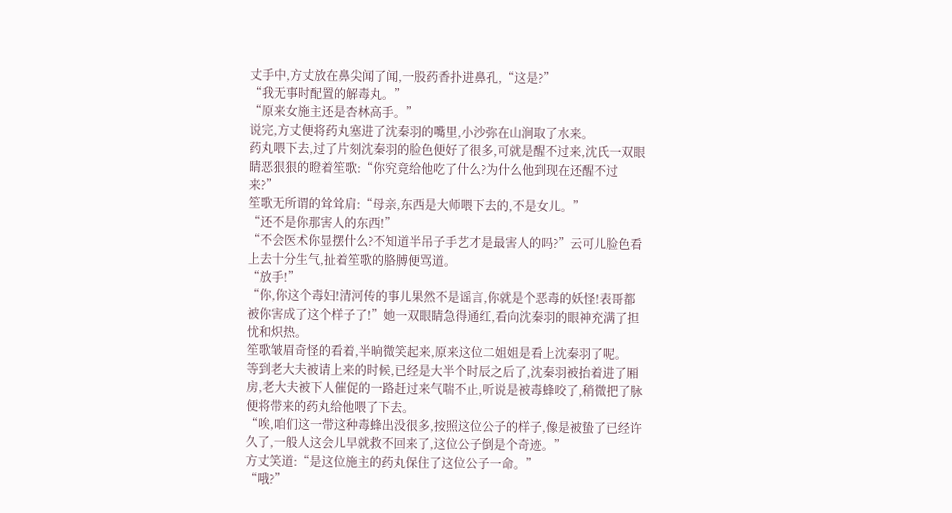丈手中,方丈放在鼻尖闻了闻,一股药香扑进鼻孔,“这是?”
“我无事时配置的解毒丸。”
“原来女施主还是杏林高手。”
说完,方丈便将药丸塞进了沈秦羽的嘴里,小沙弥在山涧取了水来。
药丸喂下去,过了片刻沈秦羽的脸色便好了很多,可就是醒不过来,沈氏一双眼睛恶狠狠的瞪着笙歌:“你究竟给他吃了什么?为什么他到现在还醒不过来?”
笙歌无所谓的耸耸肩:“母亲,东西是大师喂下去的,不是女儿。”
“还不是你那害人的东西!”
“不会医术你显摆什么?不知道半吊子手艺才是最害人的吗?”云可儿脸色看上去十分生气,扯着笙歌的胳膊便骂道。
“放手!”
“你,你这个毒妇!清河传的事儿果然不是谣言,你就是个恶毒的妖怪!表哥都被你害成了这个样子了!”她一双眼睛急得通红,看向沈秦羽的眼神充满了担忧和炽热。
笙歌皱眉奇怪的看着,半晌微笑起来,原来这位二姐姐是看上沈秦羽了呢。
等到老大夫被请上来的时候,已经是大半个时辰之后了,沈秦羽被抬着进了厢房,老大夫被下人催促的一路赶过来气喘不止,听说是被毒蜂咬了,稍微把了脉便将带来的药丸给他喂了下去。
“唉,咱们这一带这种毒蜂出没很多,按照这位公子的样子,像是被蛰了已经许久了,一般人这会儿早就救不回来了,这位公子倒是个奇迹。”
方丈笑道:“是这位施主的药丸保住了这位公子一命。”
“哦?”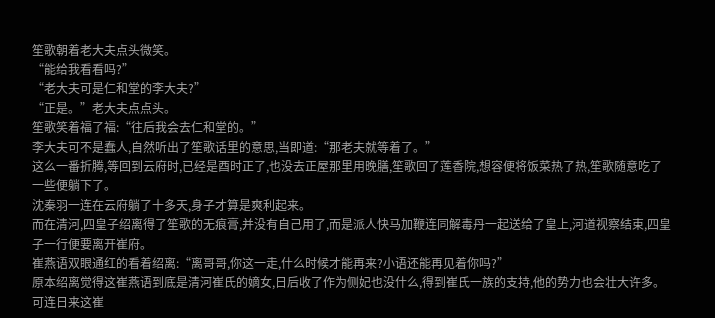笙歌朝着老大夫点头微笑。
“能给我看看吗?”
“老大夫可是仁和堂的李大夫?”
“正是。”老大夫点点头。
笙歌笑着福了福:“往后我会去仁和堂的。”
李大夫可不是蠢人,自然听出了笙歌话里的意思,当即道:“那老夫就等着了。”
这么一番折腾,等回到云府时,已经是酉时正了,也没去正屋那里用晚膳,笙歌回了莲香院,想容便将饭菜热了热,笙歌随意吃了一些便躺下了。
沈秦羽一连在云府躺了十多天,身子才算是爽利起来。
而在清河,四皇子绍离得了笙歌的无痕膏,并没有自己用了,而是派人快马加鞭连同解毒丹一起送给了皇上,河道视察结束,四皇子一行便要离开崔府。
崔燕语双眼通红的看着绍离:“离哥哥,你这一走,什么时候才能再来?小语还能再见着你吗?”
原本绍离觉得这崔燕语到底是清河崔氏的嫡女,日后收了作为侧妃也没什么,得到崔氏一族的支持,他的势力也会壮大许多。可连日来这崔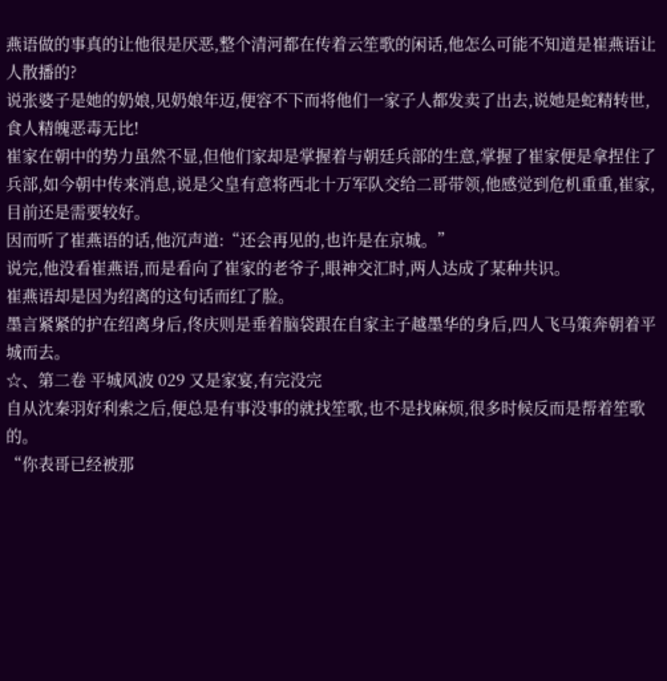燕语做的事真的让他很是厌恶,整个清河都在传着云笙歌的闲话,他怎么可能不知道是崔燕语让人散播的?
说张婆子是她的奶娘,见奶娘年迈,便容不下而将他们一家子人都发卖了出去,说她是蛇精转世,食人精魄恶毒无比!
崔家在朝中的势力虽然不显,但他们家却是掌握着与朝廷兵部的生意,掌握了崔家便是拿捏住了兵部,如今朝中传来消息,说是父皇有意将西北十万军队交给二哥带领,他感觉到危机重重,崔家,目前还是需要较好。
因而听了崔燕语的话,他沉声道:“还会再见的,也许是在京城。”
说完,他没看崔燕语,而是看向了崔家的老爷子,眼神交汇时,两人达成了某种共识。
崔燕语却是因为绍离的这句话而红了脸。
墨言紧紧的护在绍离身后,佟庆则是垂着脑袋跟在自家主子越墨华的身后,四人飞马策奔朝着平城而去。
☆、第二卷 平城风波 029 又是家宴,有完没完
自从沈秦羽好利索之后,便总是有事没事的就找笙歌,也不是找麻烦,很多时候反而是帮着笙歌的。
“你表哥已经被那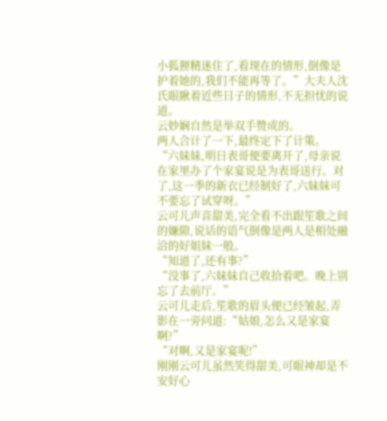小狐狸精迷住了,看现在的情形,倒像是护着她的,我们不能再等了。”大夫人沈氏眼瞅着近些日子的情形,不无担忧的说道。
云妙娴自然是举双手赞成的。
两人合计了一下,最终定下了计策。
“六妹妹,明日表哥便要离开了,母亲说在家里办了个家宴说是为表哥送行。对了,这一季的新衣已经制好了,六妹妹可不要忘了试穿呀。”
云可儿声音甜美,完全看不出跟笙歌之间的嫌隙,说话的语气倒像是两人是相处融洽的好姐妹一般。
“知道了,还有事?”
“没事了,六妹妹自己收拾着吧。晚上别忘了去前厅。”
云可儿走后,笙歌的眉头便已经皱起,弄影在一旁问道:“姑娘,怎么又是家宴啊?”
“对啊,又是家宴呢!”
刚刚云可儿虽然笑得甜美,可眼神却是不安好心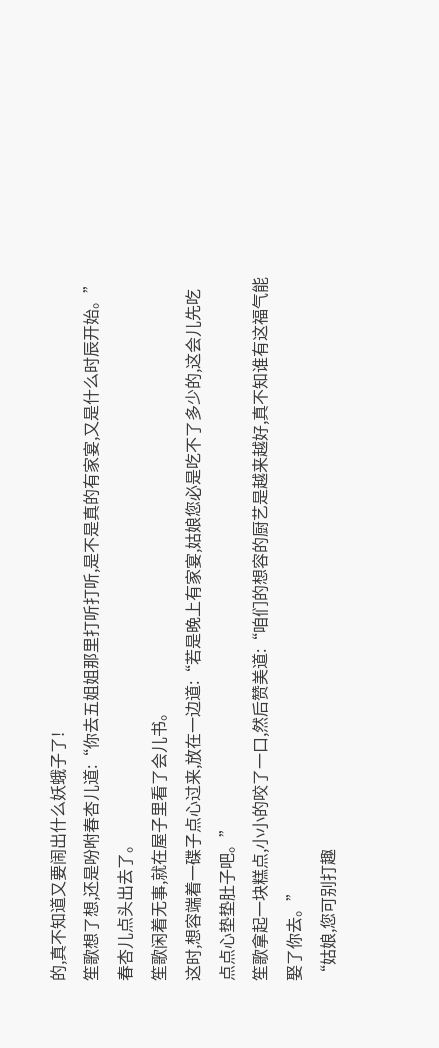的,真不知道又要闹出什么妖蛾子了!
笙歌想了想,还是吩咐春杏儿道:“你去五姐姐那里打听打听,是不是真的有家宴,又是什么时辰开始。”
春杏儿点头出去了。
笙歌闲着无事,就在屋子里看了会儿书。
这时,想容端着一碟子点心过来,放在一边道:“若是晚上有家宴,姑娘您必是吃不了多少的,这会儿先吃点点心垫垫肚子吧。”
笙歌拿起一块糕点,小小的咬了一口,然后赞美道:“咱们的想容的厨艺是越来越好,真不知谁有这福气能娶了你去。”
“姑娘,您可别打趣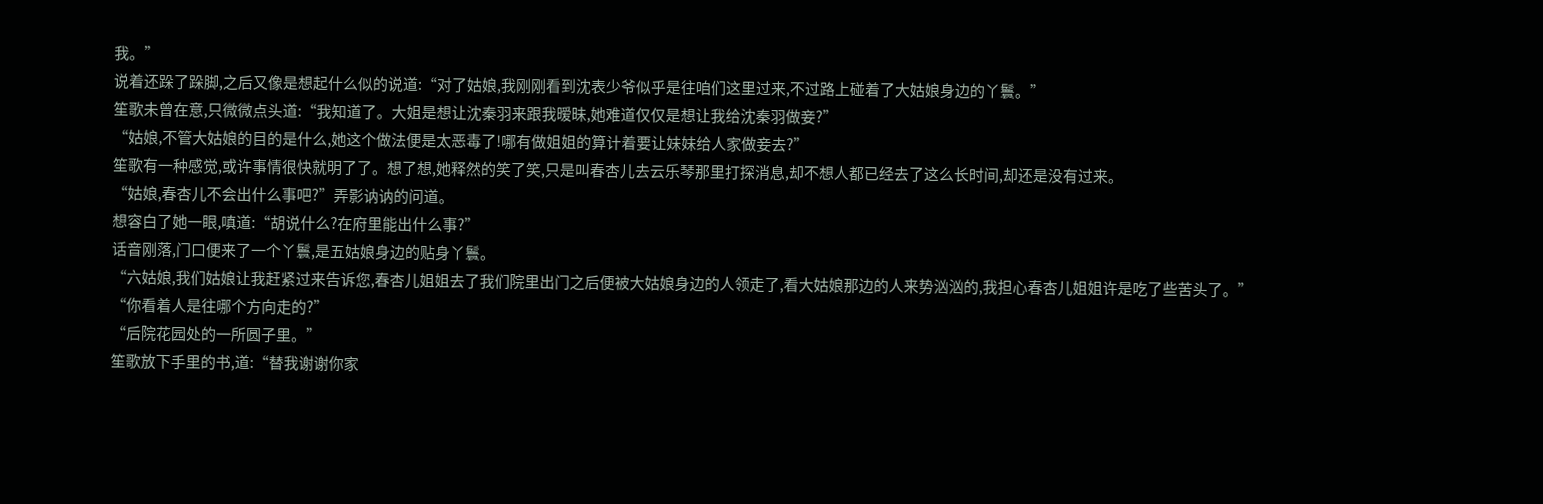我。”
说着还跺了跺脚,之后又像是想起什么似的说道:“对了姑娘,我刚刚看到沈表少爷似乎是往咱们这里过来,不过路上碰着了大姑娘身边的丫鬟。”
笙歌未曾在意,只微微点头道:“我知道了。大姐是想让沈秦羽来跟我暧昧,她难道仅仅是想让我给沈秦羽做妾?”
“姑娘,不管大姑娘的目的是什么,她这个做法便是太恶毒了!哪有做姐姐的算计着要让妹妹给人家做妾去?”
笙歌有一种感觉,或许事情很快就明了了。想了想,她释然的笑了笑,只是叫春杏儿去云乐琴那里打探消息,却不想人都已经去了这么长时间,却还是没有过来。
“姑娘,春杏儿不会出什么事吧?”弄影讷讷的问道。
想容白了她一眼,嗔道:“胡说什么?在府里能出什么事?”
话音刚落,门口便来了一个丫鬟,是五姑娘身边的贴身丫鬟。
“六姑娘,我们姑娘让我赶紧过来告诉您,春杏儿姐姐去了我们院里出门之后便被大姑娘身边的人领走了,看大姑娘那边的人来势汹汹的,我担心春杏儿姐姐许是吃了些苦头了。”
“你看着人是往哪个方向走的?”
“后院花园处的一所圆子里。”
笙歌放下手里的书,道:“替我谢谢你家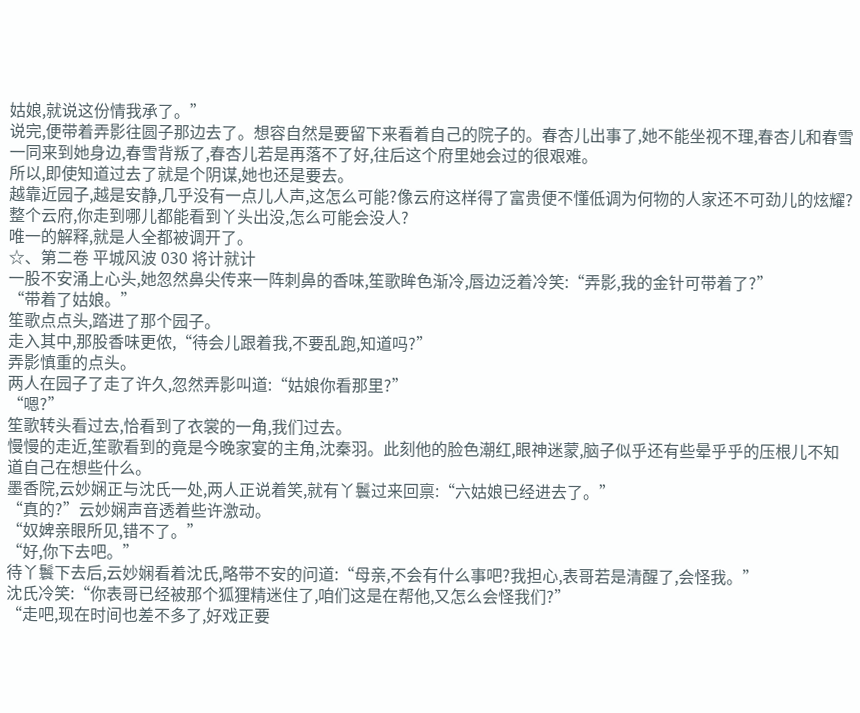姑娘,就说这份情我承了。”
说完,便带着弄影往圆子那边去了。想容自然是要留下来看着自己的院子的。春杏儿出事了,她不能坐视不理,春杏儿和春雪一同来到她身边,春雪背叛了,春杏儿若是再落不了好,往后这个府里她会过的很艰难。
所以,即使知道过去了就是个阴谋,她也还是要去。
越靠近园子,越是安静,几乎没有一点儿人声,这怎么可能?像云府这样得了富贵便不懂低调为何物的人家还不可劲儿的炫耀?整个云府,你走到哪儿都能看到丫头出没,怎么可能会没人?
唯一的解释,就是人全都被调开了。
☆、第二卷 平城风波 030 将计就计
一股不安涌上心头,她忽然鼻尖传来一阵刺鼻的香味,笙歌眸色渐冷,唇边泛着冷笑:“弄影,我的金针可带着了?”
“带着了姑娘。”
笙歌点点头,踏进了那个园子。
走入其中,那股香味更侬,“待会儿跟着我,不要乱跑,知道吗?”
弄影慎重的点头。
两人在园子了走了许久,忽然弄影叫道:“姑娘你看那里?”
“嗯?”
笙歌转头看过去,恰看到了衣裳的一角,我们过去。
慢慢的走近,笙歌看到的竟是今晚家宴的主角,沈秦羽。此刻他的脸色潮红,眼神迷蒙,脑子似乎还有些晕乎乎的压根儿不知道自己在想些什么。
墨香院,云妙娴正与沈氏一处,两人正说着笑,就有丫鬟过来回禀:“六姑娘已经进去了。”
“真的?”云妙娴声音透着些许激动。
“奴婢亲眼所见,错不了。”
“好,你下去吧。”
待丫鬟下去后,云妙娴看着沈氏,略带不安的问道:“母亲,不会有什么事吧?我担心,表哥若是清醒了,会怪我。”
沈氏冷笑:“你表哥已经被那个狐狸精迷住了,咱们这是在帮他,又怎么会怪我们?”
“走吧,现在时间也差不多了,好戏正要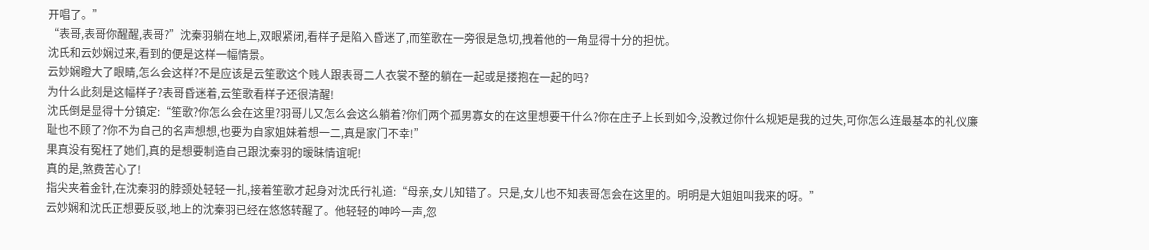开唱了。”
“表哥,表哥你醒醒,表哥?”沈秦羽躺在地上,双眼紧闭,看样子是陷入昏迷了,而笙歌在一旁很是急切,拽着他的一角显得十分的担忧。
沈氏和云妙娴过来,看到的便是这样一幅情景。
云妙娴瞪大了眼睛,怎么会这样?不是应该是云笙歌这个贱人跟表哥二人衣裳不整的躺在一起或是搂抱在一起的吗?
为什么此刻是这幅样子?表哥昏迷着,云笙歌看样子还很清醒!
沈氏倒是显得十分镇定:“笙歌?你怎么会在这里?羽哥儿又怎么会这么躺着?你们两个孤男寡女的在这里想要干什么?你在庄子上长到如今,没教过你什么规矩是我的过失,可你怎么连最基本的礼仪廉耻也不顾了?你不为自己的名声想想,也要为自家姐妹着想一二,真是家门不幸!”
果真没有冤枉了她们,真的是想要制造自己跟沈秦羽的暧昧情谊呢!
真的是,煞费苦心了!
指尖夹着金针,在沈秦羽的脖颈处轻轻一扎,接着笙歌才起身对沈氏行礼道:“母亲,女儿知错了。只是,女儿也不知表哥怎会在这里的。明明是大姐姐叫我来的呀。”
云妙娴和沈氏正想要反驳,地上的沈秦羽已经在悠悠转醒了。他轻轻的呻吟一声,忽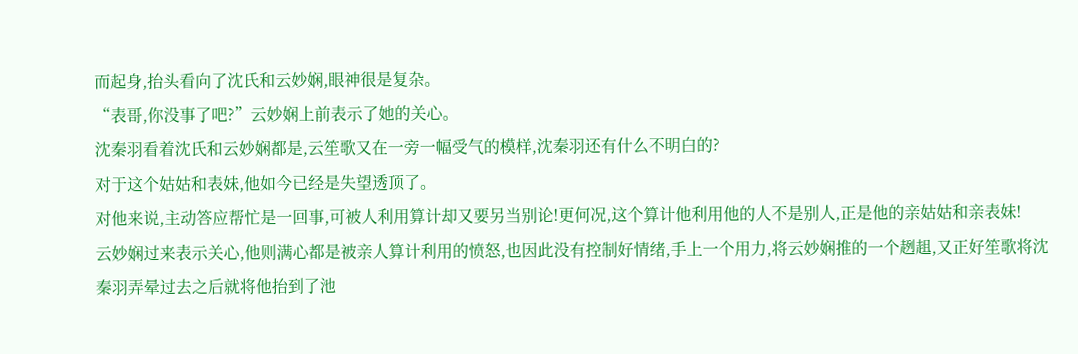而起身,抬头看向了沈氏和云妙娴,眼神很是复杂。
“表哥,你没事了吧?”云妙娴上前表示了她的关心。
沈秦羽看着沈氏和云妙娴都是,云笙歌又在一旁一幅受气的模样,沈秦羽还有什么不明白的?
对于这个姑姑和表妹,他如今已经是失望透顶了。
对他来说,主动答应帮忙是一回事,可被人利用算计却又要另当别论!更何况,这个算计他利用他的人不是别人,正是他的亲姑姑和亲表妹!
云妙娴过来表示关心,他则满心都是被亲人算计利用的愤怒,也因此没有控制好情绪,手上一个用力,将云妙娴推的一个趔趄,又正好笙歌将沈秦羽弄晕过去之后就将他抬到了池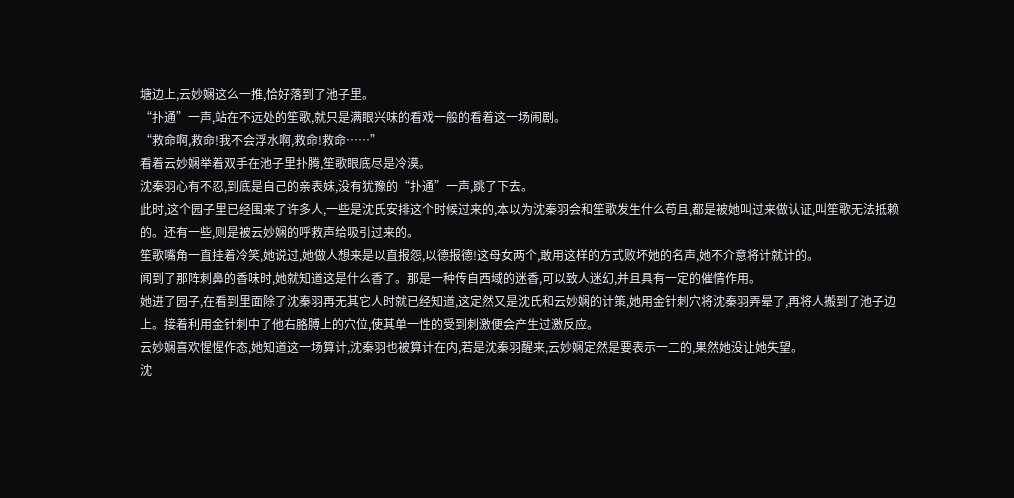塘边上,云妙娴这么一推,恰好落到了池子里。
“扑通”一声,站在不远处的笙歌,就只是满眼兴味的看戏一般的看着这一场闹剧。
“救命啊,救命!我不会浮水啊,救命!救命……”
看着云妙娴举着双手在池子里扑腾,笙歌眼底尽是冷漠。
沈秦羽心有不忍,到底是自己的亲表妹,没有犹豫的“扑通”一声,跳了下去。
此时,这个园子里已经围来了许多人,一些是沈氏安排这个时候过来的,本以为沈秦羽会和笙歌发生什么苟且,都是被她叫过来做认证,叫笙歌无法抵赖的。还有一些,则是被云妙娴的呼救声给吸引过来的。
笙歌嘴角一直挂着冷笑,她说过,她做人想来是以直报怨,以德报德!这母女两个,敢用这样的方式败坏她的名声,她不介意将计就计的。
闻到了那阵刺鼻的香味时,她就知道这是什么香了。那是一种传自西域的迷香,可以致人迷幻,并且具有一定的催情作用。
她进了园子,在看到里面除了沈秦羽再无其它人时就已经知道,这定然又是沈氏和云妙娴的计策,她用金针刺穴将沈秦羽弄晕了,再将人搬到了池子边上。接着利用金针刺中了他右胳膊上的穴位,使其单一性的受到刺激便会产生过激反应。
云妙娴喜欢惺惺作态,她知道这一场算计,沈秦羽也被算计在内,若是沈秦羽醒来,云妙娴定然是要表示一二的,果然她没让她失望。
沈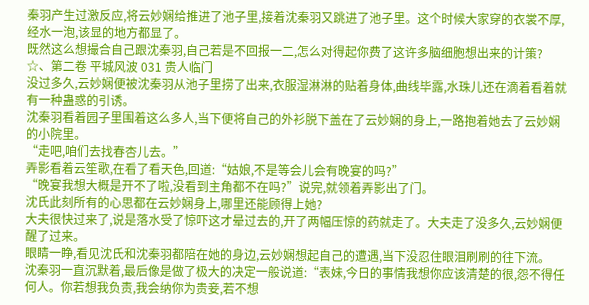秦羽产生过激反应,将云妙娴给推进了池子里,接着沈秦羽又跳进了池子里。这个时候大家穿的衣裳不厚,经水一泡,该显的地方都显了。
既然这么想撮合自己跟沈秦羽,自己若是不回报一二,怎么对得起你费了这许多脑细胞想出来的计策?
☆、第二卷 平城风波 031 贵人临门
没过多久,云妙娴便被沈秦羽从池子里捞了出来,衣服湿淋淋的贴着身体,曲线毕露,水珠儿还在滴着看着就有一种蛊惑的引诱。
沈秦羽看着园子里围着这么多人,当下便将自己的外衫脱下盖在了云妙娴的身上,一路抱着她去了云妙娴的小院里。
“走吧,咱们去找春杏儿去。”
弄影看着云笙歌,在看了看天色,回道:“姑娘,不是等会儿会有晚宴的吗?”
“晚宴我想大概是开不了啦,没看到主角都不在吗?”说完,就领着弄影出了门。
沈氏此刻所有的心思都在云妙娴身上,哪里还能顾得上她?
大夫很快过来了,说是落水受了惊吓这才晕过去的,开了两幅压惊的药就走了。大夫走了没多久,云妙娴便醒了过来。
眼睛一睁,看见沈氏和沈秦羽都陪在她的身边,云妙娴想起自己的遭遇,当下没忍住眼泪刷刷的往下流。
沈秦羽一直沉默着,最后像是做了极大的决定一般说道:“表妹,今日的事情我想你应该清楚的很,怨不得任何人。你若想我负责,我会纳你为贵妾,若不想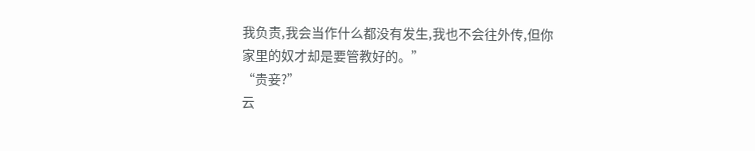我负责,我会当作什么都没有发生,我也不会往外传,但你家里的奴才却是要管教好的。”
“贵妾?”
云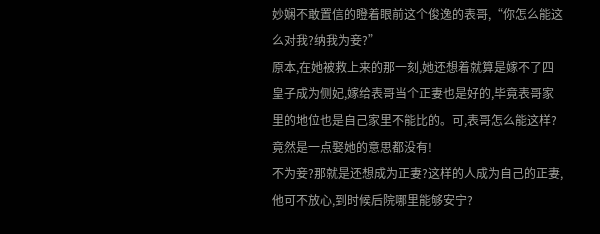妙娴不敢置信的瞪着眼前这个俊逸的表哥,“你怎么能这么对我?纳我为妾?”
原本,在她被救上来的那一刻,她还想着就算是嫁不了四皇子成为侧妃,嫁给表哥当个正妻也是好的,毕竟表哥家里的地位也是自己家里不能比的。可,表哥怎么能这样?竟然是一点娶她的意思都没有!
不为妾?那就是还想成为正妻?这样的人成为自己的正妻,他可不放心,到时候后院哪里能够安宁?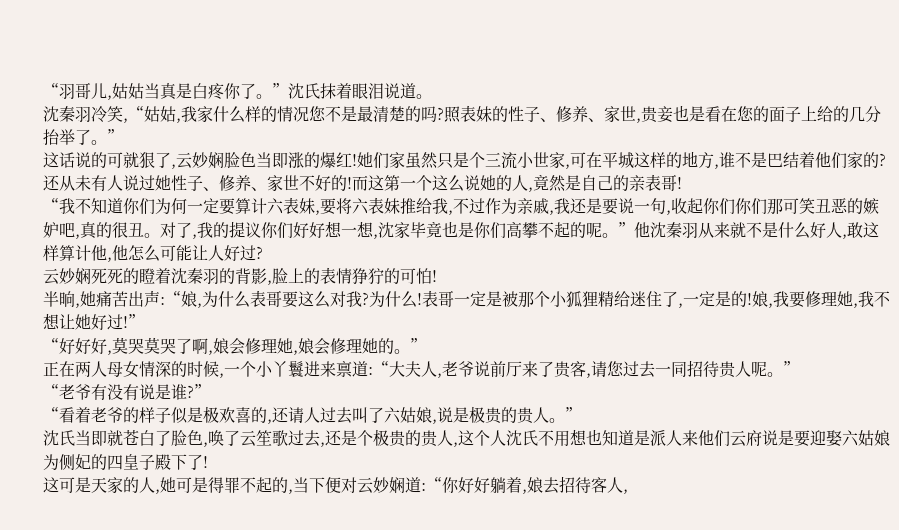“羽哥儿,姑姑当真是白疼你了。”沈氏抹着眼泪说道。
沈秦羽冷笑,“姑姑,我家什么样的情况您不是最清楚的吗?照表妹的性子、修养、家世,贵妾也是看在您的面子上给的几分抬举了。”
这话说的可就狠了,云妙娴脸色当即涨的爆红!她们家虽然只是个三流小世家,可在平城这样的地方,谁不是巴结着他们家的?还从未有人说过她性子、修养、家世不好的!而这第一个这么说她的人,竟然是自己的亲表哥!
“我不知道你们为何一定要算计六表妹,要将六表妹推给我,不过作为亲戚,我还是要说一句,收起你们你们那可笑丑恶的嫉妒吧,真的很丑。对了,我的提议你们好好想一想,沈家毕竟也是你们高攀不起的呢。”他沈秦羽从来就不是什么好人,敢这样算计他,他怎么可能让人好过?
云妙娴死死的瞪着沈秦羽的背影,脸上的表情狰狞的可怕!
半晌,她痛苦出声:“娘,为什么表哥要这么对我?为什么!表哥一定是被那个小狐狸精给迷住了,一定是的!娘,我要修理她,我不想让她好过!”
“好好好,莫哭莫哭了啊,娘会修理她,娘会修理她的。”
正在两人母女情深的时候,一个小丫鬟进来禀道:“大夫人,老爷说前厅来了贵客,请您过去一同招待贵人呢。”
“老爷有没有说是谁?”
“看着老爷的样子似是极欢喜的,还请人过去叫了六姑娘,说是极贵的贵人。”
沈氏当即就苍白了脸色,唤了云笙歌过去,还是个极贵的贵人,这个人沈氏不用想也知道是派人来他们云府说是要迎娶六姑娘为侧妃的四皇子殿下了!
这可是天家的人,她可是得罪不起的,当下便对云妙娴道:“你好好躺着,娘去招待客人,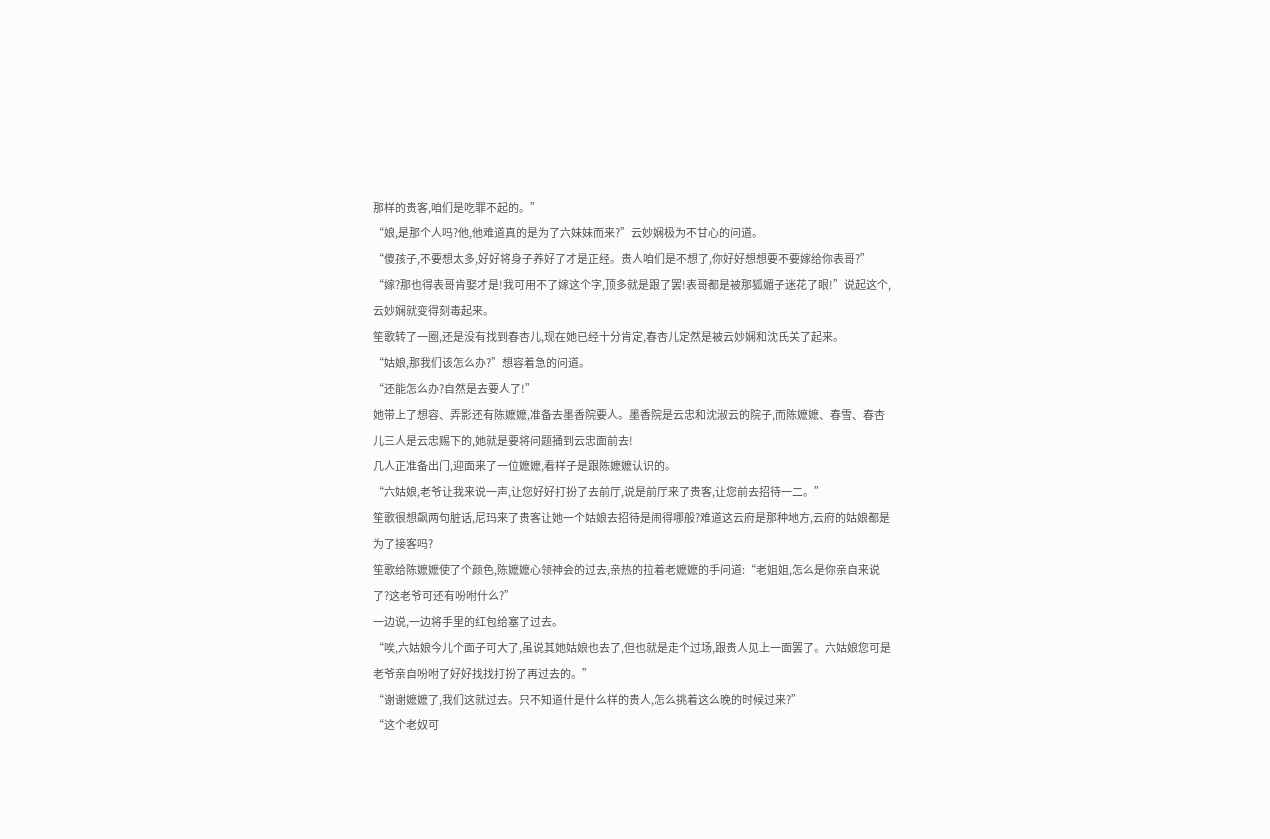那样的贵客,咱们是吃罪不起的。”
“娘,是那个人吗?他,他难道真的是为了六妹妹而来?”云妙娴极为不甘心的问道。
“傻孩子,不要想太多,好好将身子养好了才是正经。贵人咱们是不想了,你好好想想要不要嫁给你表哥?”
“嫁?那也得表哥肯娶才是!我可用不了嫁这个字,顶多就是跟了罢!表哥都是被那狐媚子迷花了眼!”说起这个,云妙娴就变得刻毒起来。
笙歌转了一圈,还是没有找到春杏儿,现在她已经十分肯定,春杏儿定然是被云妙娴和沈氏关了起来。
“姑娘,那我们该怎么办?”想容着急的问道。
“还能怎么办?自然是去要人了!”
她带上了想容、弄影还有陈嬷嬷,准备去墨香院要人。墨香院是云忠和沈淑云的院子,而陈嬷嬷、春雪、春杏儿三人是云忠赐下的,她就是要将问题捅到云忠面前去!
几人正准备出门,迎面来了一位嬷嬷,看样子是跟陈嬷嬷认识的。
“六姑娘,老爷让我来说一声,让您好好打扮了去前厅,说是前厅来了贵客,让您前去招待一二。”
笙歌很想飙两句脏话,尼玛来了贵客让她一个姑娘去招待是闹得哪般?难道这云府是那种地方,云府的姑娘都是为了接客吗?
笙歌给陈嬷嬷使了个颜色,陈嬷嬷心领神会的过去,亲热的拉着老嬷嬷的手问道:“老姐姐,怎么是你亲自来说了?这老爷可还有吩咐什么?”
一边说,一边将手里的红包给塞了过去。
“唉,六姑娘今儿个面子可大了,虽说其她姑娘也去了,但也就是走个过场,跟贵人见上一面罢了。六姑娘您可是老爷亲自吩咐了好好找找打扮了再过去的。”
“谢谢嬷嬷了,我们这就过去。只不知道什是什么样的贵人,怎么挑着这么晚的时候过来?”
“这个老奴可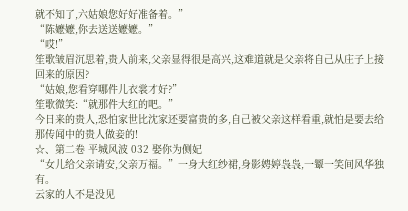就不知了,六姑娘您好好准备着。”
“陈嬷嬷,你去送送嬷嬷。”
“哎!”
笙歌皱眉沉思着,贵人前来,父亲显得很是高兴,这难道就是父亲将自己从庄子上接回来的原因?
“姑娘,您看穿哪件儿衣裳才好?”
笙歌微笑:“就那件大红的吧。”
今日来的贵人,恐怕家世比沈家还要富贵的多,自己被父亲这样看重,就怕是要去给那传闻中的贵人做妾的!
☆、第二卷 平城风波 032 娶你为侧妃
“女儿给父亲请安,父亲万福。”一身大红纱裙,身影娉婷袅袅,一颦一笑间风华独有。
云家的人不是没见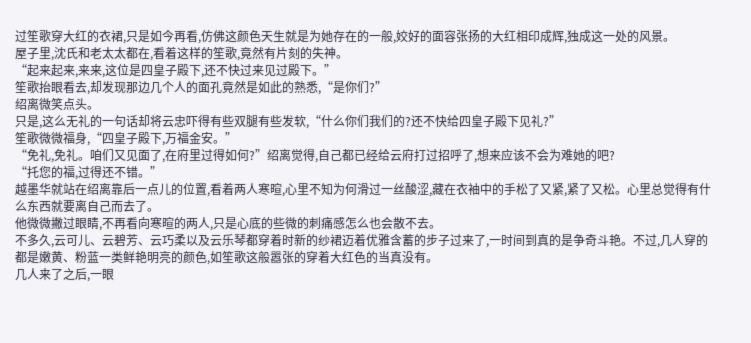过笙歌穿大红的衣裙,只是如今再看,仿佛这颜色天生就是为她存在的一般,姣好的面容张扬的大红相印成辉,独成这一处的风景。
屋子里,沈氏和老太太都在,看着这样的笙歌,竟然有片刻的失神。
“起来起来,来来,这位是四皇子殿下,还不快过来见过殿下。”
笙歌抬眼看去,却发现那边几个人的面孔竟然是如此的熟悉,“是你们?”
绍离微笑点头。
只是,这么无礼的一句话却将云忠吓得有些双腿有些发软,“什么你们我们的?还不快给四皇子殿下见礼?”
笙歌微微福身,“四皇子殿下,万福金安。”
“免礼,免礼。咱们又见面了,在府里过得如何?”绍离觉得,自己都已经给云府打过招呼了,想来应该不会为难她的吧?
“托您的福,过得还不错。”
越墨华就站在绍离靠后一点儿的位置,看着两人寒暄,心里不知为何滑过一丝酸涩,藏在衣袖中的手松了又紧,紧了又松。心里总觉得有什么东西就要离自己而去了。
他微微撇过眼睛,不再看向寒暄的两人,只是心底的些微的刺痛感怎么也会散不去。
不多久,云可儿、云碧芳、云巧柔以及云乐琴都穿着时新的纱裙迈着优雅含蓄的步子过来了,一时间到真的是争奇斗艳。不过,几人穿的都是嫩黄、粉蓝一类鲜艳明亮的颜色,如笙歌这般嚣张的穿着大红色的当真没有。
几人来了之后,一眼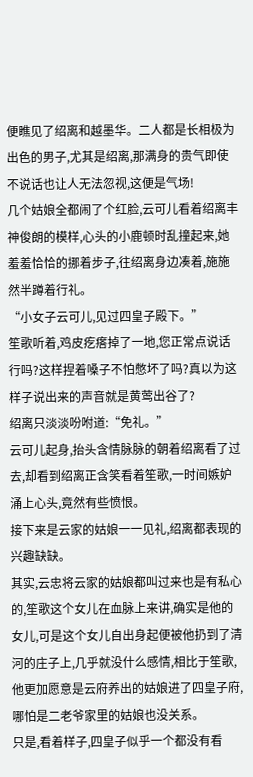便瞧见了绍离和越墨华。二人都是长相极为出色的男子,尤其是绍离,那满身的贵气即使不说话也让人无法忽视,这便是气场!
几个姑娘全都闹了个红脸,云可儿看着绍离丰神俊朗的模样,心头的小鹿顿时乱撞起来,她羞羞恰恰的挪着步子,往绍离身边凑着,施施然半蹲着行礼。
“小女子云可儿,见过四皇子殿下。”
笙歌听着,鸡皮疙瘩掉了一地,您正常点说话行吗?这样捏着嗓子不怕憋坏了吗?真以为这样子说出来的声音就是黄莺出谷了?
绍离只淡淡吩咐道:“免礼。”
云可儿起身,抬头含情脉脉的朝着绍离看了过去,却看到绍离正含笑看着笙歌,一时间嫉妒涌上心头,竟然有些愤恨。
接下来是云家的姑娘一一见礼,绍离都表现的兴趣缺缺。
其实,云忠将云家的姑娘都叫过来也是有私心的,笙歌这个女儿在血脉上来讲,确实是他的女儿,可是这个女儿自出身起便被他扔到了清河的庄子上,几乎就没什么感情,相比于笙歌,他更加愿意是云府养出的姑娘进了四皇子府,哪怕是二老爷家里的姑娘也没关系。
只是,看着样子,四皇子似乎一个都没有看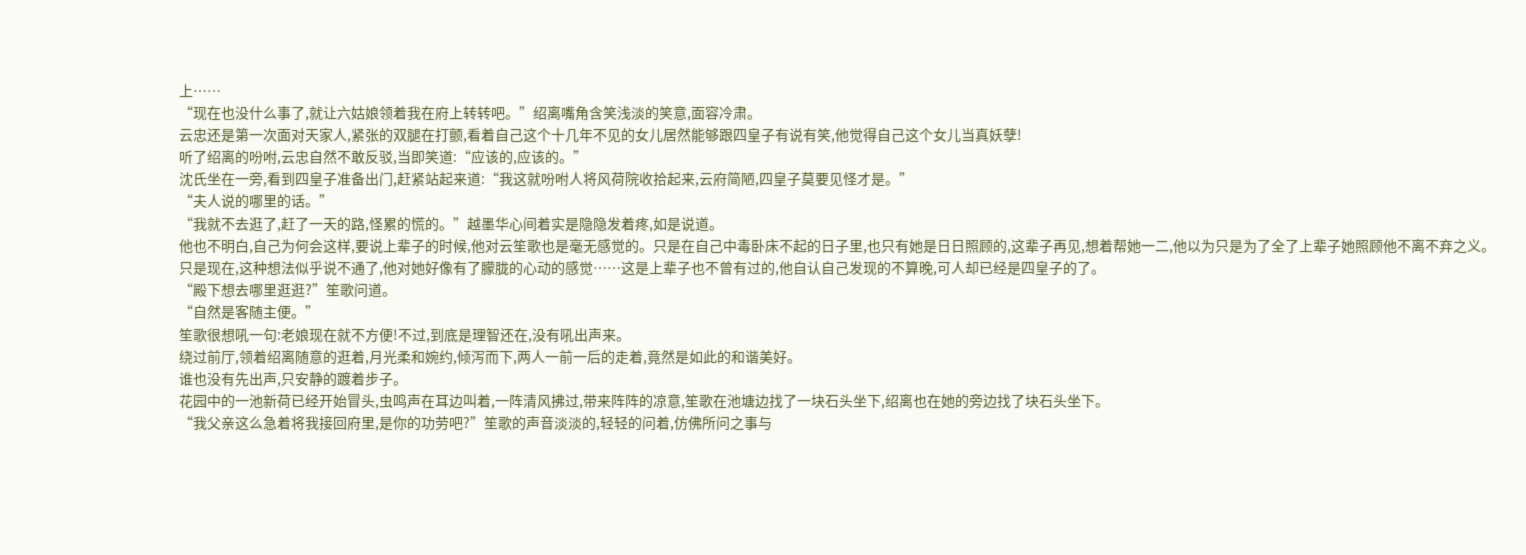上……
“现在也没什么事了,就让六姑娘领着我在府上转转吧。”绍离嘴角含笑浅淡的笑意,面容冷肃。
云忠还是第一次面对天家人,紧张的双腿在打颤,看着自己这个十几年不见的女儿居然能够跟四皇子有说有笑,他觉得自己这个女儿当真妖孽!
听了绍离的吩咐,云忠自然不敢反驳,当即笑道:“应该的,应该的。”
沈氏坐在一旁,看到四皇子准备出门,赶紧站起来道:“我这就吩咐人将风荷院收拾起来,云府简陋,四皇子莫要见怪才是。”
“夫人说的哪里的话。”
“我就不去逛了,赶了一天的路,怪累的慌的。”越墨华心间着实是隐隐发着疼,如是说道。
他也不明白,自己为何会这样,要说上辈子的时候,他对云笙歌也是毫无感觉的。只是在自己中毒卧床不起的日子里,也只有她是日日照顾的,这辈子再见,想着帮她一二,他以为只是为了全了上辈子她照顾他不离不弃之义。
只是现在,这种想法似乎说不通了,他对她好像有了朦胧的心动的感觉……这是上辈子也不曾有过的,他自认自己发现的不算晚,可人却已经是四皇子的了。
“殿下想去哪里逛逛?”笙歌问道。
“自然是客随主便。”
笙歌很想吼一句:老娘现在就不方便!不过,到底是理智还在,没有吼出声来。
绕过前厅,领着绍离随意的逛着,月光柔和婉约,倾泻而下,两人一前一后的走着,竟然是如此的和谐美好。
谁也没有先出声,只安静的踱着步子。
花园中的一池新荷已经开始冒头,虫鸣声在耳边叫着,一阵清风拂过,带来阵阵的凉意,笙歌在池塘边找了一块石头坐下,绍离也在她的旁边找了块石头坐下。
“我父亲这么急着将我接回府里,是你的功劳吧?”笙歌的声音淡淡的,轻轻的问着,仿佛所问之事与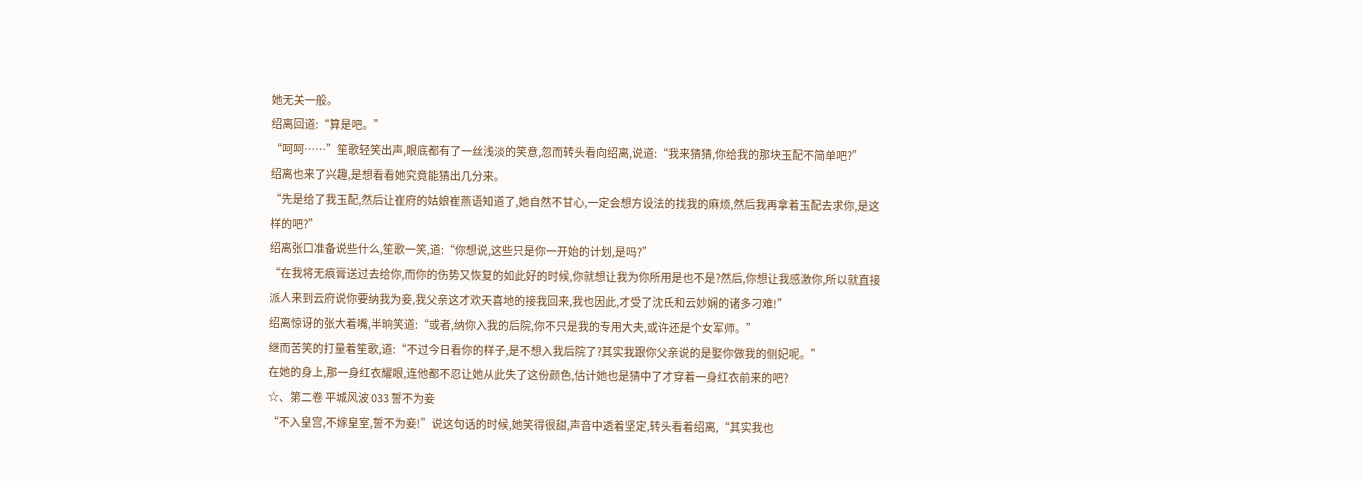她无关一般。
绍离回道:“算是吧。”
“呵呵……”笙歌轻笑出声,眼底都有了一丝浅淡的笑意,忽而转头看向绍离,说道:“我来猜猜,你给我的那块玉配不简单吧?”
绍离也来了兴趣,是想看看她究竟能猜出几分来。
“先是给了我玉配,然后让崔府的姑娘崔燕语知道了,她自然不甘心,一定会想方设法的找我的麻烦,然后我再拿着玉配去求你,是这样的吧?”
绍离张口准备说些什么,笙歌一笑,道:“你想说,这些只是你一开始的计划,是吗?”
“在我将无痕膏送过去给你,而你的伤势又恢复的如此好的时候,你就想让我为你所用是也不是?然后,你想让我感激你,所以就直接派人来到云府说你要纳我为妾,我父亲这才欢天喜地的接我回来,我也因此,才受了沈氏和云妙娴的诸多刁难!”
绍离惊讶的张大着嘴,半晌笑道:“或者,纳你入我的后院,你不只是我的专用大夫,或许还是个女军师。”
继而苦笑的打量着笙歌,道:“不过今日看你的样子,是不想入我后院了?其实我跟你父亲说的是娶你做我的侧妃呢。”
在她的身上,那一身红衣耀眼,连他都不忍让她从此失了这份颜色,估计她也是猜中了才穿着一身红衣前来的吧?
☆、第二卷 平城风波 033 誓不为妾
“不入皇宫,不嫁皇室,誓不为妾!”说这句话的时候,她笑得很甜,声音中透着坚定,转头看着绍离,“其实我也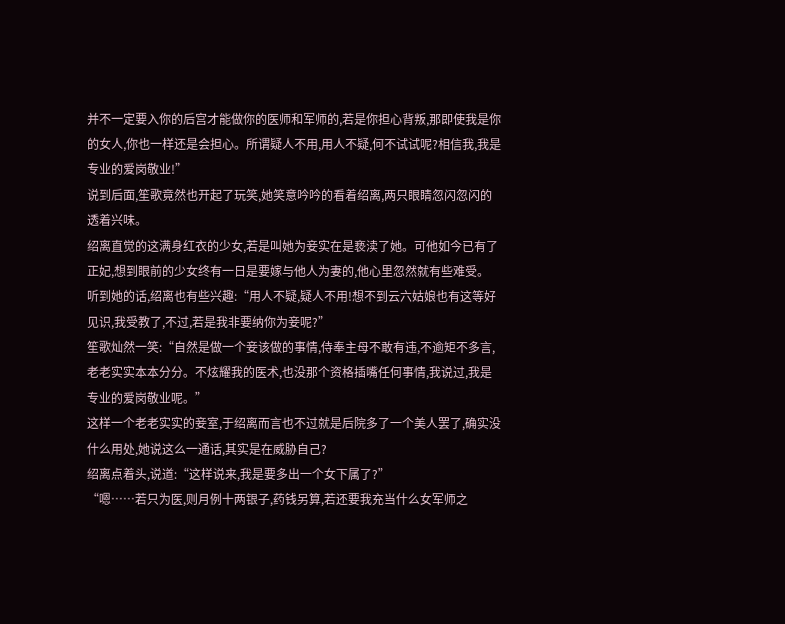并不一定要入你的后宫才能做你的医师和军师的,若是你担心背叛,那即使我是你的女人,你也一样还是会担心。所谓疑人不用,用人不疑,何不试试呢?相信我,我是专业的爱岗敬业!”
说到后面,笙歌竟然也开起了玩笑,她笑意吟吟的看着绍离,两只眼睛忽闪忽闪的透着兴味。
绍离直觉的这满身红衣的少女,若是叫她为妾实在是亵渎了她。可他如今已有了正妃,想到眼前的少女终有一日是要嫁与他人为妻的,他心里忽然就有些难受。
听到她的话,绍离也有些兴趣:“用人不疑,疑人不用!想不到云六姑娘也有这等好见识,我受教了,不过,若是我非要纳你为妾呢?”
笙歌灿然一笑:“自然是做一个妾该做的事情,侍奉主母不敢有违,不逾矩不多言,老老实实本本分分。不炫耀我的医术,也没那个资格插嘴任何事情,我说过,我是专业的爱岗敬业呢。”
这样一个老老实实的妾室,于绍离而言也不过就是后院多了一个美人罢了,确实没什么用处,她说这么一通话,其实是在威胁自己?
绍离点着头,说道:“这样说来,我是要多出一个女下属了?”
“嗯……若只为医,则月例十两银子,药钱另算,若还要我充当什么女军师之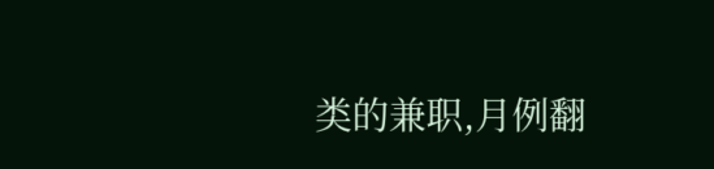类的兼职,月例翻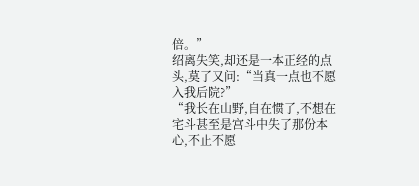倍。”
绍离失笑,却还是一本正经的点头,莫了又问:“当真一点也不愿入我后院?”
“我长在山野,自在惯了,不想在宅斗甚至是宫斗中失了那份本心,不止不愿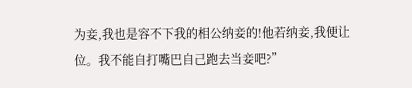为妾,我也是容不下我的相公纳妾的!他若纳妾,我便让位。我不能自打嘴巴自己跑去当妾吧?”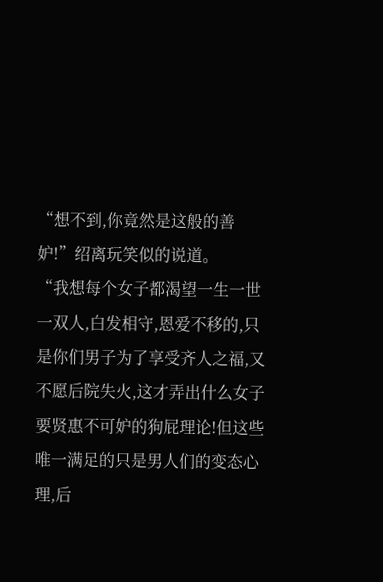“想不到,你竟然是这般的善妒!”绍离玩笑似的说道。
“我想每个女子都渴望一生一世一双人,白发相守,恩爱不移的,只是你们男子为了享受齐人之福,又不愿后院失火,这才弄出什么女子要贤惠不可妒的狗屁理论!但这些唯一满足的只是男人们的变态心理,后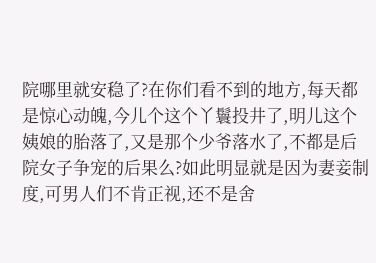院哪里就安稳了?在你们看不到的地方,每天都是惊心动魄,今儿个这个丫鬟投井了,明儿这个姨娘的胎落了,又是那个少爷落水了,不都是后院女子争宠的后果么?如此明显就是因为妻妾制度,可男人们不肯正视,还不是舍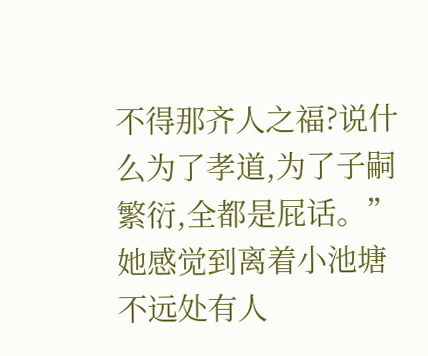不得那齐人之福?说什么为了孝道,为了子嗣繁衍,全都是屁话。”
她感觉到离着小池塘不远处有人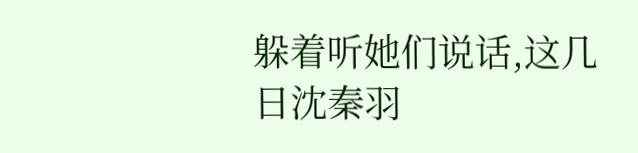躲着听她们说话,这几日沈秦羽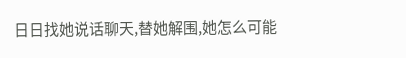日日找她说话聊天,替她解围,她怎么可能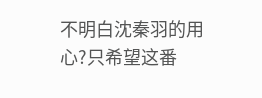不明白沈秦羽的用心?只希望这番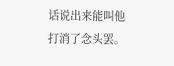话说出来能叫他打消了念头罢。